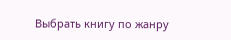Выбрать книгу по жанру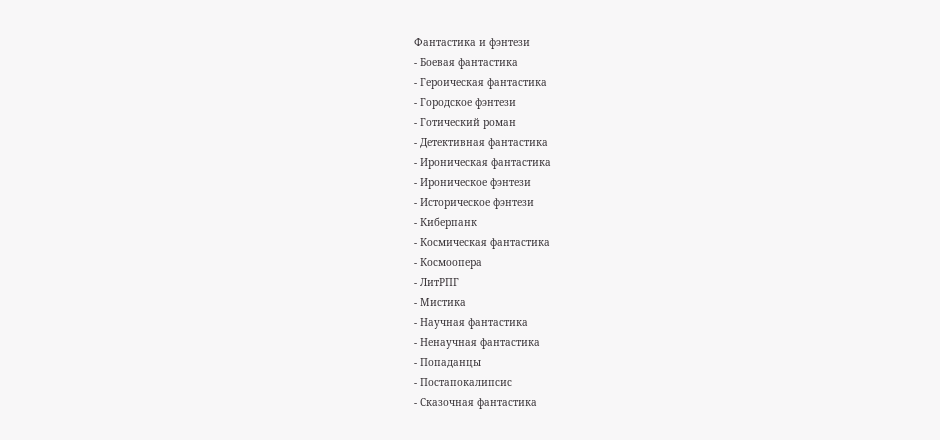Фантастика и фэнтези
- Боевая фантастика
- Героическая фантастика
- Городское фэнтези
- Готический роман
- Детективная фантастика
- Ироническая фантастика
- Ироническое фэнтези
- Историческое фэнтези
- Киберпанк
- Космическая фантастика
- Космоопера
- ЛитРПГ
- Мистика
- Научная фантастика
- Ненаучная фантастика
- Попаданцы
- Постапокалипсис
- Сказочная фантастика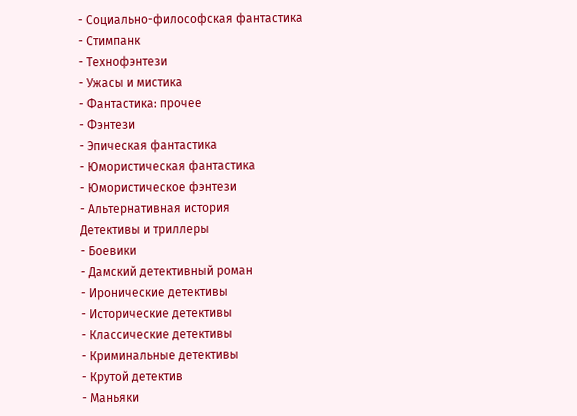- Социально-философская фантастика
- Стимпанк
- Технофэнтези
- Ужасы и мистика
- Фантастика: прочее
- Фэнтези
- Эпическая фантастика
- Юмористическая фантастика
- Юмористическое фэнтези
- Альтернативная история
Детективы и триллеры
- Боевики
- Дамский детективный роман
- Иронические детективы
- Исторические детективы
- Классические детективы
- Криминальные детективы
- Крутой детектив
- Маньяки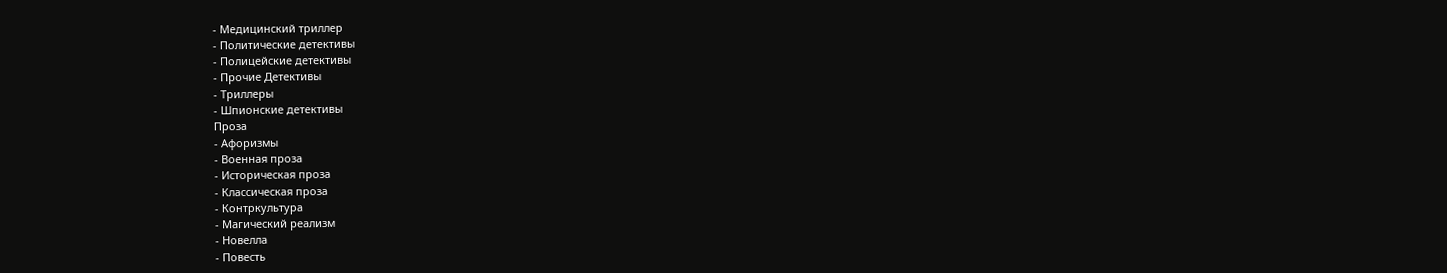- Медицинский триллер
- Политические детективы
- Полицейские детективы
- Прочие Детективы
- Триллеры
- Шпионские детективы
Проза
- Афоризмы
- Военная проза
- Историческая проза
- Классическая проза
- Контркультура
- Магический реализм
- Новелла
- Повесть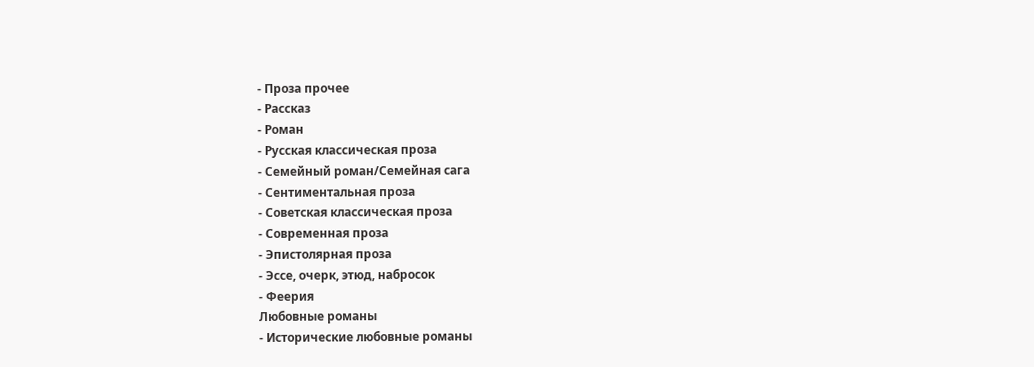- Проза прочее
- Рассказ
- Роман
- Русская классическая проза
- Семейный роман/Семейная сага
- Сентиментальная проза
- Советская классическая проза
- Современная проза
- Эпистолярная проза
- Эссе, очерк, этюд, набросок
- Феерия
Любовные романы
- Исторические любовные романы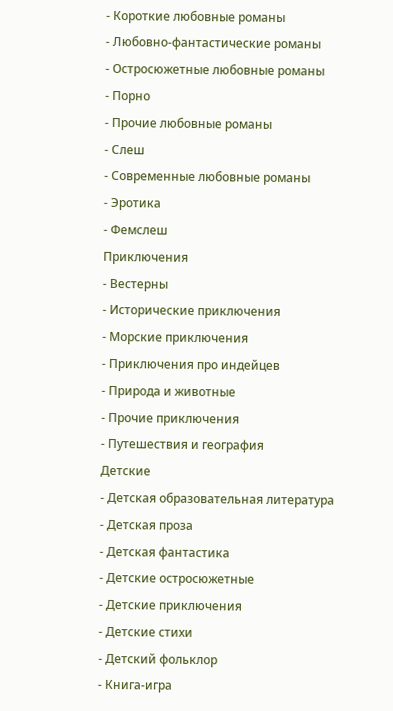- Короткие любовные романы
- Любовно-фантастические романы
- Остросюжетные любовные романы
- Порно
- Прочие любовные романы
- Слеш
- Современные любовные романы
- Эротика
- Фемслеш
Приключения
- Вестерны
- Исторические приключения
- Морские приключения
- Приключения про индейцев
- Природа и животные
- Прочие приключения
- Путешествия и география
Детские
- Детская образовательная литература
- Детская проза
- Детская фантастика
- Детские остросюжетные
- Детские приключения
- Детские стихи
- Детский фольклор
- Книга-игра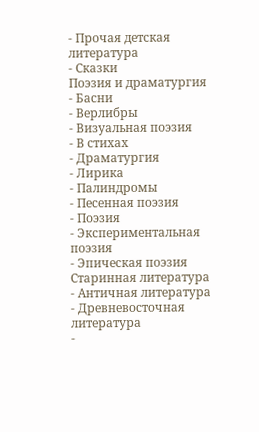- Прочая детская литература
- Сказки
Поэзия и драматургия
- Басни
- Верлибры
- Визуальная поэзия
- В стихах
- Драматургия
- Лирика
- Палиндромы
- Песенная поэзия
- Поэзия
- Экспериментальная поэзия
- Эпическая поэзия
Старинная литература
- Античная литература
- Древневосточная литература
-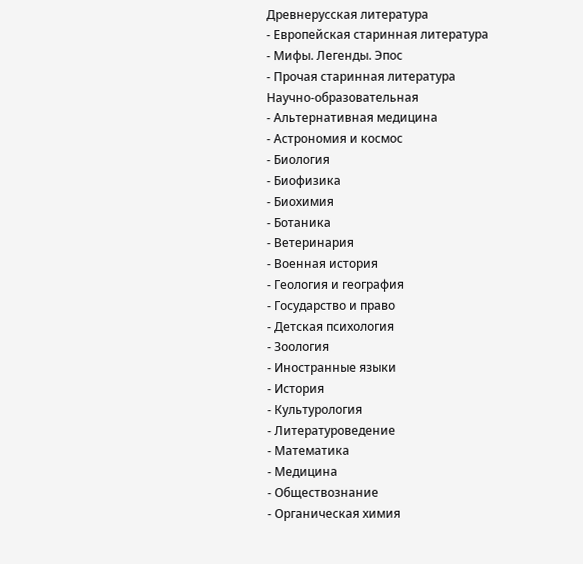Древнерусская литература
- Европейская старинная литература
- Мифы. Легенды. Эпос
- Прочая старинная литература
Научно-образовательная
- Альтернативная медицина
- Астрономия и космос
- Биология
- Биофизика
- Биохимия
- Ботаника
- Ветеринария
- Военная история
- Геология и география
- Государство и право
- Детская психология
- Зоология
- Иностранные языки
- История
- Культурология
- Литературоведение
- Математика
- Медицина
- Обществознание
- Органическая химия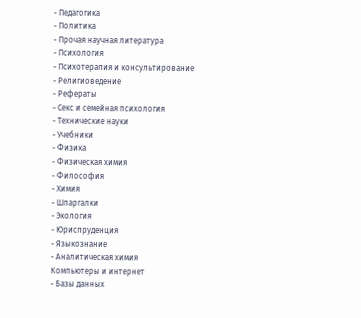- Педагогика
- Политика
- Прочая научная литература
- Психология
- Психотерапия и консультирование
- Религиоведение
- Рефераты
- Секс и семейная психология
- Технические науки
- Учебники
- Физика
- Физическая химия
- Философия
- Химия
- Шпаргалки
- Экология
- Юриспруденция
- Языкознание
- Аналитическая химия
Компьютеры и интернет
- Базы данных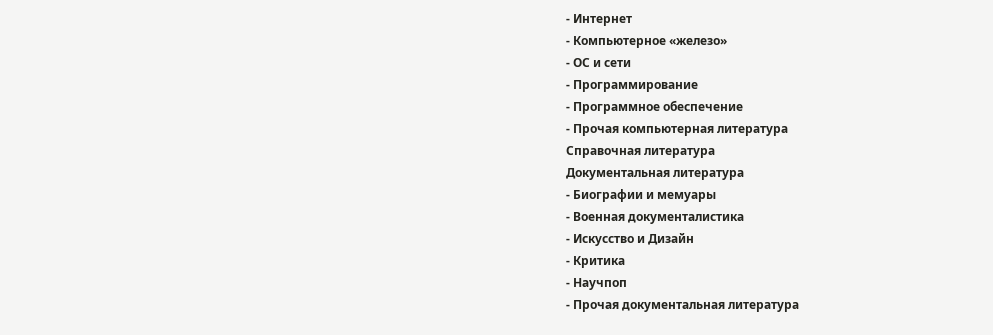- Интернет
- Компьютерное «железо»
- ОС и сети
- Программирование
- Программное обеспечение
- Прочая компьютерная литература
Справочная литература
Документальная литература
- Биографии и мемуары
- Военная документалистика
- Искусство и Дизайн
- Критика
- Научпоп
- Прочая документальная литература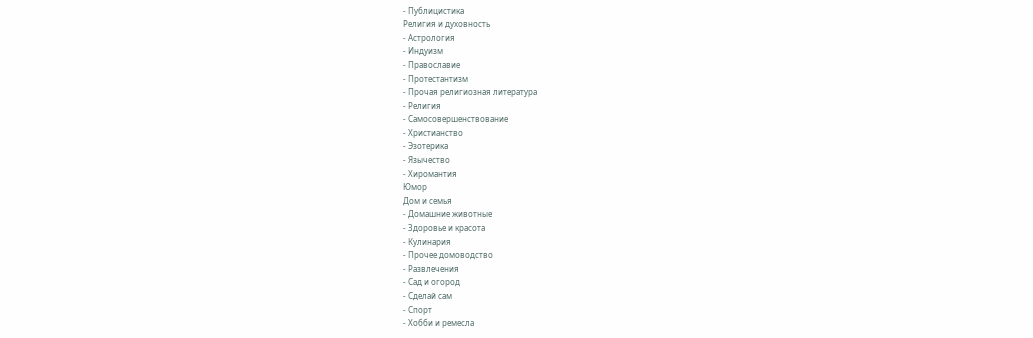- Публицистика
Религия и духовность
- Астрология
- Индуизм
- Православие
- Протестантизм
- Прочая религиозная литература
- Религия
- Самосовершенствование
- Христианство
- Эзотерика
- Язычество
- Хиромантия
Юмор
Дом и семья
- Домашние животные
- Здоровье и красота
- Кулинария
- Прочее домоводство
- Развлечения
- Сад и огород
- Сделай сам
- Спорт
- Хобби и ремесла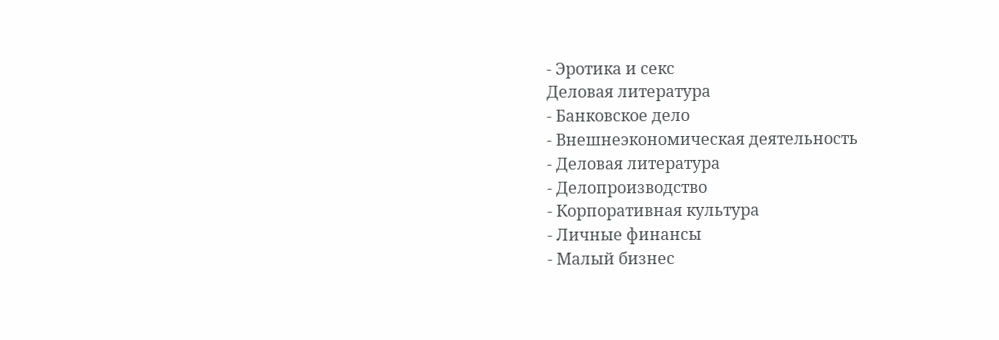- Эротика и секс
Деловая литература
- Банковское дело
- Внешнеэкономическая деятельность
- Деловая литература
- Делопроизводство
- Корпоративная культура
- Личные финансы
- Малый бизнес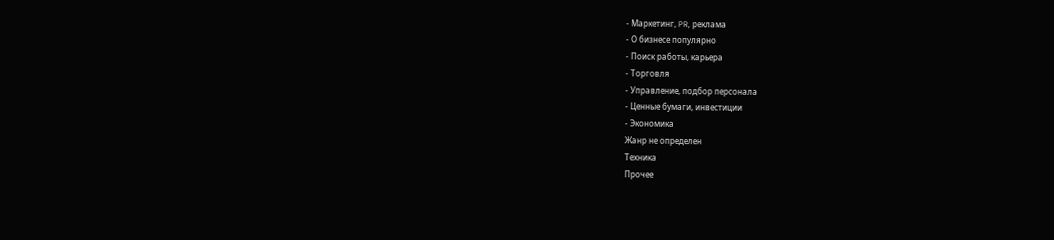- Маркетинг, PR, реклама
- О бизнесе популярно
- Поиск работы, карьера
- Торговля
- Управление, подбор персонала
- Ценные бумаги, инвестиции
- Экономика
Жанр не определен
Техника
Прочее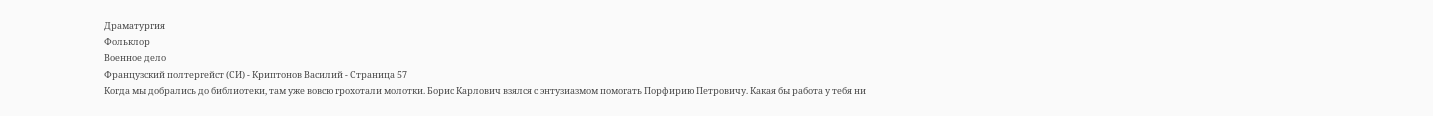Драматургия
Фольклор
Военное дело
Французский полтергейст (СИ) - Криптонов Василий - Страница 57
Когда мы добрались до библиотеки, там уже вовсю грохотали молотки. Борис Карлович взялся с энтузиазмом помогать Порфирию Петровичу. Какая бы работа у тебя ни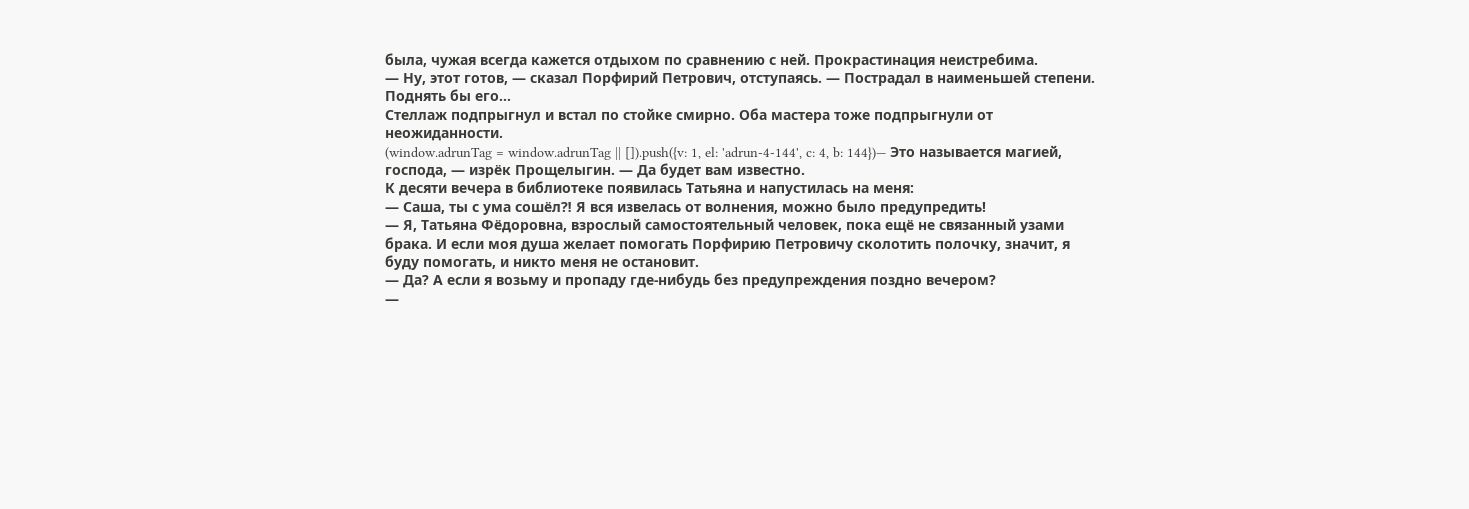была, чужая всегда кажется отдыхом по сравнению с ней. Прокрастинация неистребима.
— Ну, этот готов, — сказал Порфирий Петрович, отступаясь. — Пострадал в наименьшей степени. Поднять бы его…
Стеллаж подпрыгнул и встал по стойке смирно. Оба мастера тоже подпрыгнули от неожиданности.
(window.adrunTag = window.adrunTag || []).push({v: 1, el: 'adrun-4-144', c: 4, b: 144})— Это называется магией, господа, — изрёк Прощелыгин. — Да будет вам известно.
К десяти вечера в библиотеке появилась Татьяна и напустилась на меня:
— Саша, ты с ума сошёл⁈ Я вся извелась от волнения, можно было предупредить!
— Я, Татьяна Фёдоровна, взрослый самостоятельный человек, пока ещё не связанный узами брака. И если моя душа желает помогать Порфирию Петровичу сколотить полочку, значит, я буду помогать, и никто меня не остановит.
— Да? А если я возьму и пропаду где-нибудь без предупреждения поздно вечером?
—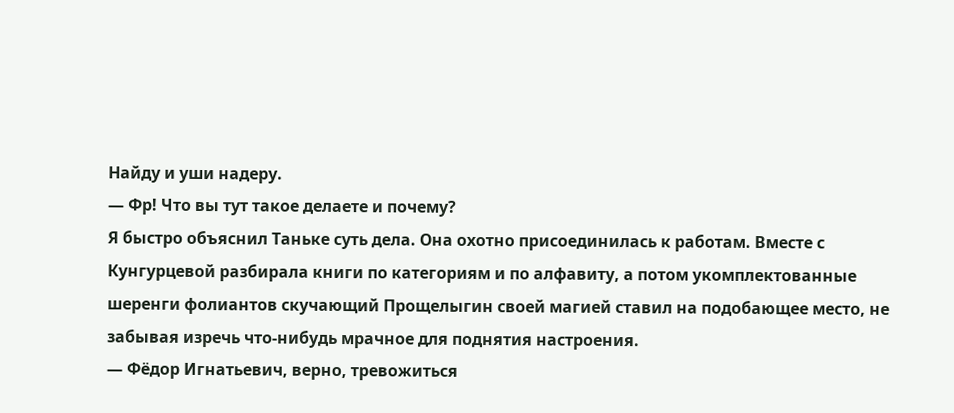Найду и уши надеру.
— Фр! Что вы тут такое делаете и почему?
Я быстро объяснил Таньке суть дела. Она охотно присоединилась к работам. Вместе с Кунгурцевой разбирала книги по категориям и по алфавиту, а потом укомплектованные шеренги фолиантов скучающий Прощелыгин своей магией ставил на подобающее место, не забывая изречь что-нибудь мрачное для поднятия настроения.
— Фёдор Игнатьевич, верно, тревожиться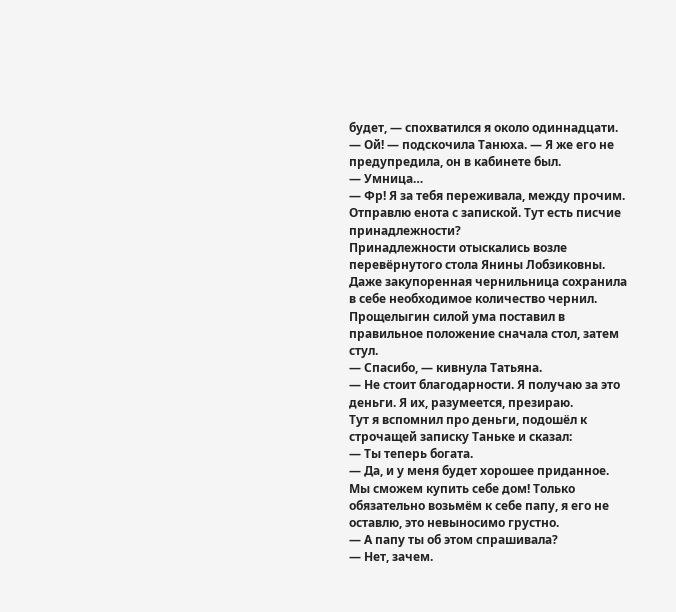будет, — спохватился я около одиннадцати.
— Ой! — подскочила Танюха. — Я же его не предупредила, он в кабинете был.
— Умница…
— Фр! Я за тебя переживала, между прочим. Отправлю енота с запиской. Тут есть писчие принадлежности?
Принадлежности отыскались возле перевёрнутого стола Янины Лобзиковны. Даже закупоренная чернильница сохранила в себе необходимое количество чернил. Прощелыгин силой ума поставил в правильное положение сначала стол, затем стул.
— Спасибо, — кивнула Татьяна.
— Не стоит благодарности. Я получаю за это деньги. Я их, разумеется, презираю.
Тут я вспомнил про деньги, подошёл к строчащей записку Таньке и сказал:
— Ты теперь богата.
— Да, и у меня будет хорошее приданное. Мы сможем купить себе дом! Только обязательно возьмём к себе папу, я его не оставлю, это невыносимо грустно.
— А папу ты об этом спрашивала?
— Нет, зачем.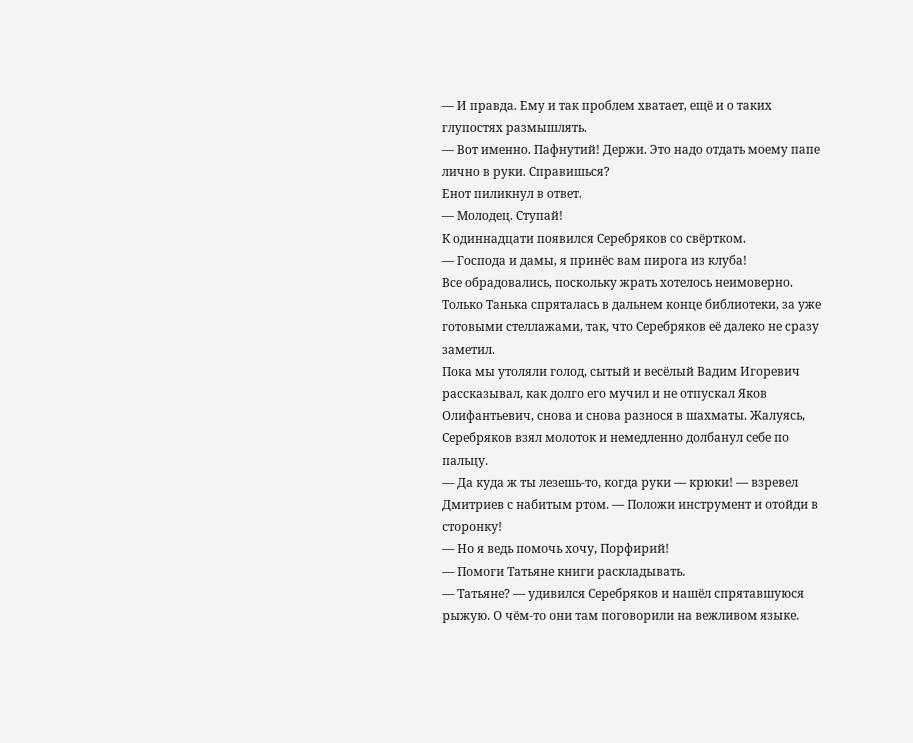— И правда. Ему и так проблем хватает, ещё и о таких глупостях размышлять.
— Вот именно. Пафнутий! Держи. Это надо отдать моему папе лично в руки. Справишься?
Енот пиликнул в ответ.
— Молодец. Ступай!
К одиннадцати появился Серебряков со свёртком.
— Господа и дамы, я принёс вам пирога из клуба!
Все обрадовались, поскольку жрать хотелось неимоверно. Только Танька спряталась в дальнем конце библиотеки, за уже готовыми стеллажами, так, что Серебряков её далеко не сразу заметил.
Пока мы утоляли голод, сытый и весёлый Вадим Игоревич рассказывал, как долго его мучил и не отпускал Яков Олифантьевич, снова и снова разнося в шахматы. Жалуясь, Серебряков взял молоток и немедленно долбанул себе по пальцу.
— Да куда ж ты лезешь-то, когда руки — крюки! — взревел Дмитриев с набитым ртом. — Положи инструмент и отойди в сторонку!
— Но я ведь помочь хочу, Порфирий!
— Помоги Татьяне книги раскладывать.
— Татьяне? — удивился Серебряков и нашёл спрятавшуюся рыжую. О чём-то они там поговорили на вежливом языке.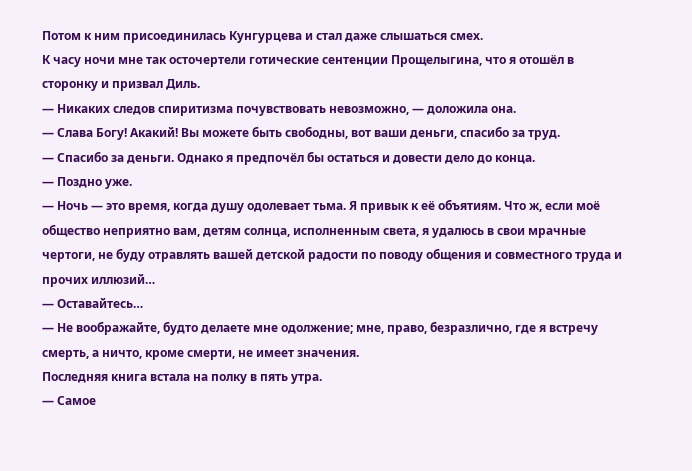Потом к ним присоединилась Кунгурцева и стал даже слышаться смех.
К часу ночи мне так осточертели готические сентенции Прощелыгина, что я отошёл в сторонку и призвал Диль.
— Никаких следов спиритизма почувствовать невозможно, — доложила она.
— Слава Богу! Акакий! Вы можете быть свободны, вот ваши деньги, спасибо за труд.
— Спасибо за деньги. Однако я предпочёл бы остаться и довести дело до конца.
— Поздно уже.
— Ночь — это время, когда душу одолевает тьма. Я привык к её объятиям. Что ж, если моё общество неприятно вам, детям солнца, исполненным света, я удалюсь в свои мрачные чертоги, не буду отравлять вашей детской радости по поводу общения и совместного труда и прочих иллюзий…
— Оставайтесь…
— Не воображайте, будто делаете мне одолжение; мне, право, безразлично, где я встречу смерть, а ничто, кроме смерти, не имеет значения.
Последняя книга встала на полку в пять утра.
— Самое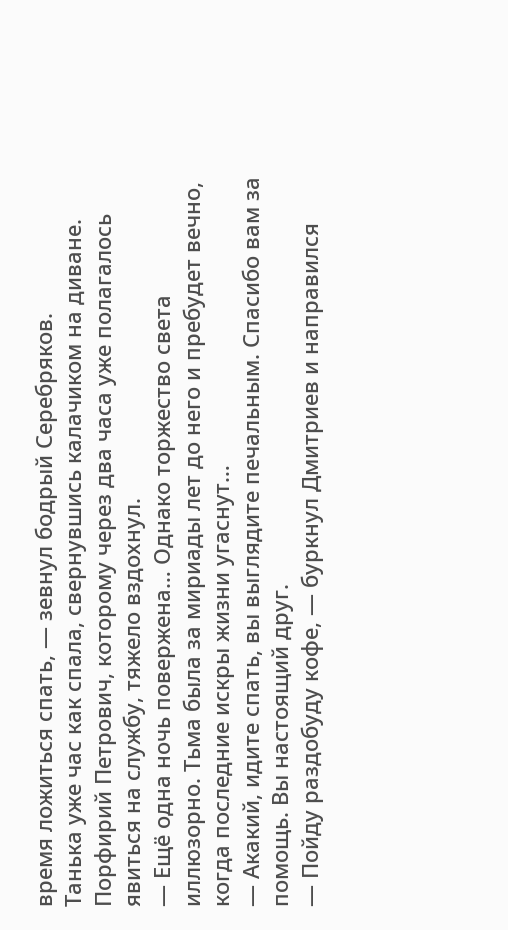время ложиться спать, — зевнул бодрый Серебряков.
Танька уже час как спала, свернувшись калачиком на диване. Порфирий Петрович, которому через два часа уже полагалось явиться на службу, тяжело вздохнул.
— Ещё одна ночь повержена… Однако торжество света иллюзорно. Тьма была за мириады лет до него и пребудет вечно, когда последние искры жизни угаснут…
— Акакий, идите спать, вы выглядите печальным. Спасибо вам за помощь. Вы настоящий друг.
— Пойду раздобуду кофе, — буркнул Дмитриев и направился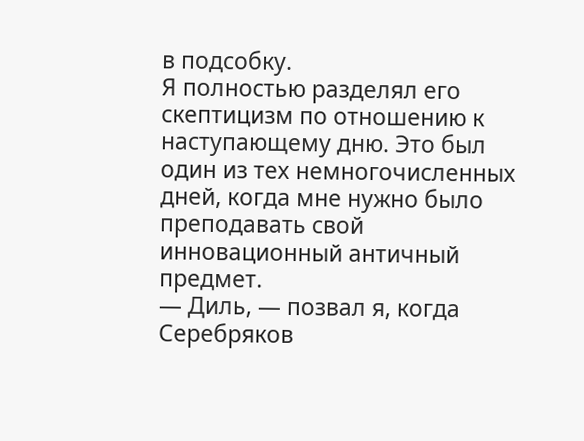в подсобку.
Я полностью разделял его скептицизм по отношению к наступающему дню. Это был один из тех немногочисленных дней, когда мне нужно было преподавать свой инновационный античный предмет.
— Диль, — позвал я, когда Серебряков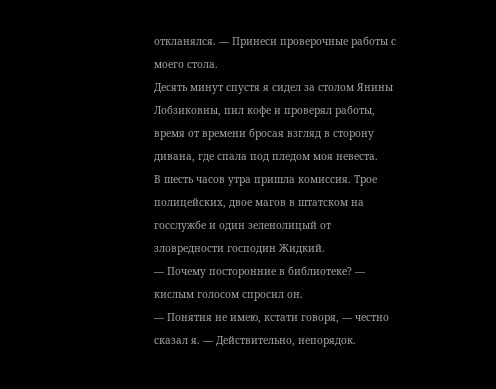откланялся. — Принеси проверочные работы с моего стола.
Десять минут спустя я сидел за столом Янины Лобзиковны, пил кофе и проверял работы, время от времени бросая взгляд в сторону дивана, где спала под пледом моя невеста.
В шесть часов утра пришла комиссия. Трое полицейских, двое магов в штатском на госслужбе и один зеленолицый от зловредности господин Жидкий.
— Почему посторонние в библиотеке? — кислым голосом спросил он.
— Понятия не имею, кстати говоря, — честно сказал я. — Действительно, непорядок.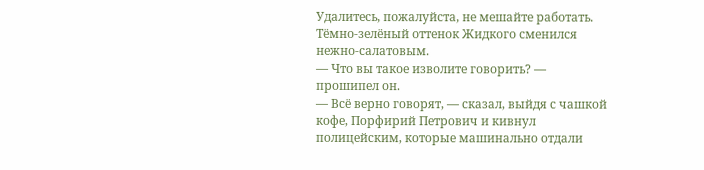Удалитесь, пожалуйста, не мешайте работать.
Тёмно-зелёный оттенок Жидкого сменился нежно-салатовым.
— Что вы такое изволите говорить? — прошипел он.
— Всё верно говорят, — сказал, выйдя с чашкой кофе, Порфирий Петрович и кивнул полицейским, которые машинально отдали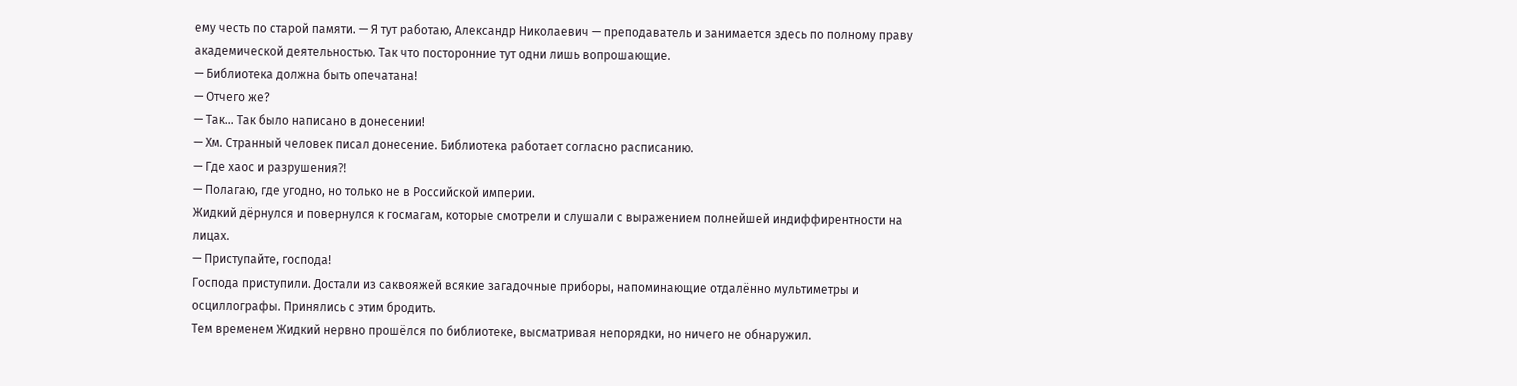ему честь по старой памяти. — Я тут работаю, Александр Николаевич — преподаватель и занимается здесь по полному праву академической деятельностью. Так что посторонние тут одни лишь вопрошающие.
— Библиотека должна быть опечатана!
— Отчего же?
— Так… Так было написано в донесении!
— Хм. Странный человек писал донесение. Библиотека работает согласно расписанию.
— Где хаос и разрушения⁈
— Полагаю, где угодно, но только не в Российской империи.
Жидкий дёрнулся и повернулся к госмагам, которые смотрели и слушали с выражением полнейшей индиффирентности на лицах.
— Приступайте, господа!
Господа приступили. Достали из саквояжей всякие загадочные приборы, напоминающие отдалённо мультиметры и осциллографы. Принялись с этим бродить.
Тем временем Жидкий нервно прошёлся по библиотеке, высматривая непорядки, но ничего не обнаружил.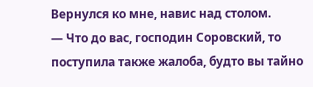Вернулся ко мне, навис над столом.
— Что до вас, господин Соровский, то поступила также жалоба, будто вы тайно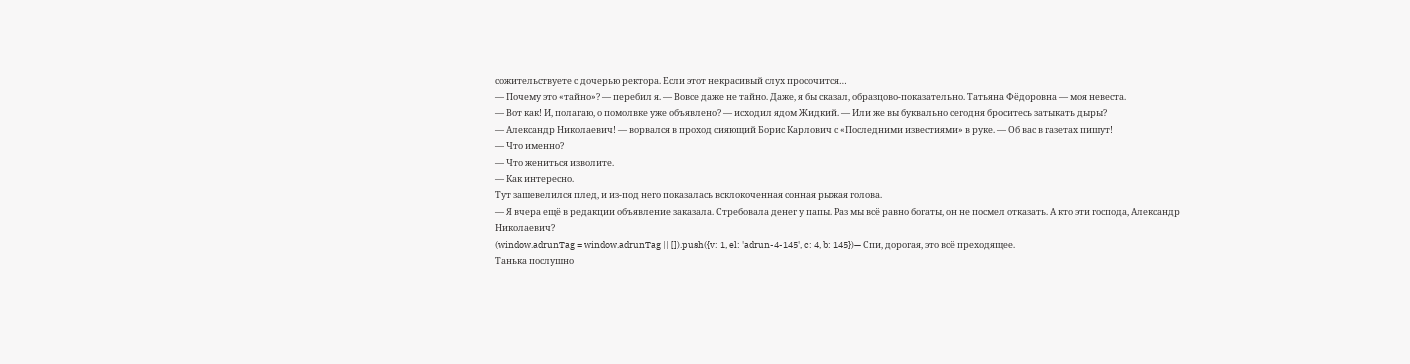сожительствуете с дочерью ректора. Если этот некрасивый слух просочится…
— Почему это «тайно»? — перебил я. — Вовсе даже не тайно. Даже, я бы сказал, образцово-показательно. Татьяна Фёдоровна — моя невеста.
— Вот как! И, полагаю, о помолвке уже объявлено? — исходил ядом Жидкий. — Или же вы буквально сегодня броситесь затыкать дыры?
— Александр Николаевич! — ворвался в проход сияющий Борис Карлович с «Последними известиями» в руке. — Об вас в газетах пишут!
— Что именно?
— Что жениться изволите.
— Как интересно.
Тут зашевелился плед, и из-под него показалась всклокоченная сонная рыжая голова.
— Я вчера ещё в редакции объявление заказала. Стребовала денег у папы. Раз мы всё равно богаты, он не посмел отказать. А кто эти господа, Александр Николаевич?
(window.adrunTag = window.adrunTag || []).push({v: 1, el: 'adrun-4-145', c: 4, b: 145})— Спи, дорогая, это всё преходящее.
Танька послушно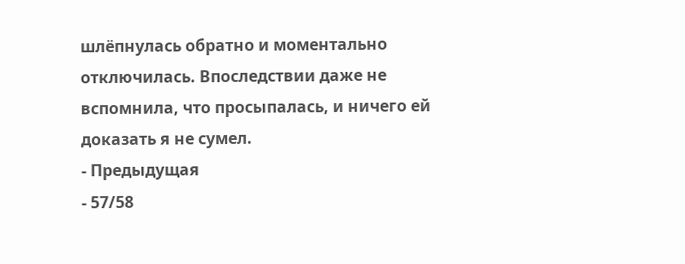шлёпнулась обратно и моментально отключилась. Впоследствии даже не вспомнила, что просыпалась, и ничего ей доказать я не сумел.
- Предыдущая
- 57/58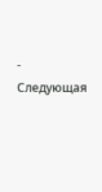- Следующая